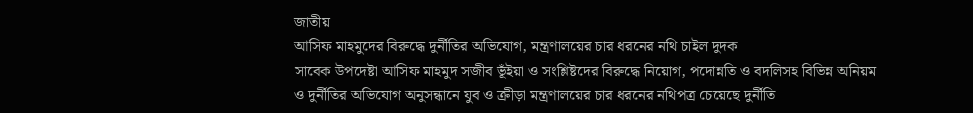জাতীয়
আসিফ মাহমুদের বিরুদ্ধে দুর্নীতির অভিযোগ, মন্ত্রণালয়ের চার ধরনের নথি চাইল দুদক
সাবেক উপদেষ্টা আসিফ মাহমুদ সজীব ভূঁইয়া ও সংশ্লিষ্টদের বিরুদ্ধে নিয়োগ, পদোন্নতি ও বদলিসহ বিভিন্ন অনিয়ম ও দুর্নীতির অভিযোগ অনুসন্ধানে যুব ও ক্রীড়া মন্ত্রণালয়ের চার ধরনের নথিপত্র চেয়েছে দুর্নীতি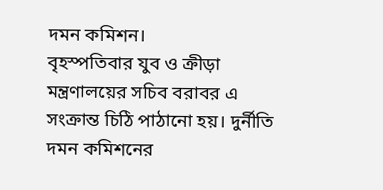দমন কমিশন।
বৃহস্পতিবার যুব ও ক্রীড়া মন্ত্রণালয়ের সচিব বরাবর এ সংক্রান্ত চিঠি পাঠানো হয়। দুর্নীতি দমন কমিশনের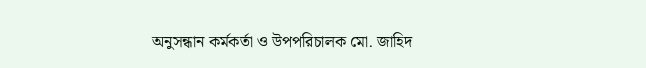অনুসন্ধান কর্মকর্তা ও উপপরিচালক মো. জাহিদ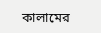কালামের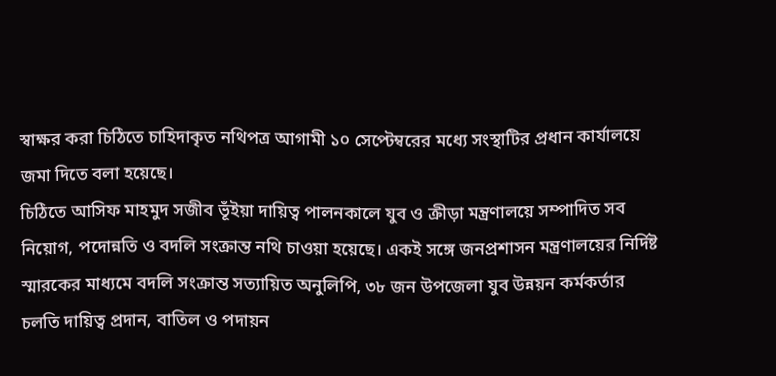স্বাক্ষর করা চিঠিতে চাহিদাকৃত নথিপত্র আগামী ১০ সেপ্টেম্বরের মধ্যে সংস্থাটির প্রধান কার্যালয়ে জমা দিতে বলা হয়েছে।
চিঠিতে আসিফ মাহমুদ সজীব ভূঁইয়া দায়িত্ব পালনকালে যুব ও ক্রীড়া মন্ত্রণালয়ে সম্পাদিত সব নিয়োগ, পদোন্নতি ও বদলি সংক্রান্ত নথি চাওয়া হয়েছে। একই সঙ্গে জনপ্রশাসন মন্ত্রণালয়ের নির্দিষ্ট স্মারকের মাধ্যমে বদলি সংক্রান্ত সত্যায়িত অনুলিপি, ৩৮ জন উপজেলা যুব উন্নয়ন কর্মকর্তার চলতি দায়িত্ব প্রদান, বাতিল ও পদায়ন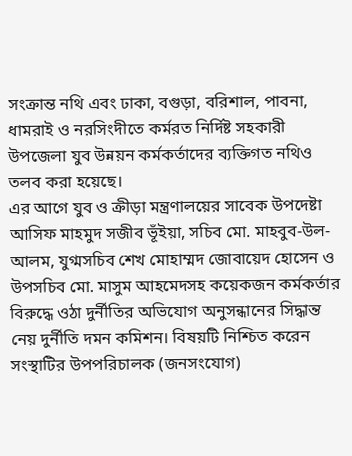সংক্রান্ত নথি এবং ঢাকা, বগুড়া, বরিশাল, পাবনা, ধামরাই ও নরসিংদীতে কর্মরত নির্দিষ্ট সহকারী উপজেলা যুব উন্নয়ন কর্মকর্তাদের ব্যক্তিগত নথিও তলব করা হয়েছে।
এর আগে যুব ও ক্রীড়া মন্ত্রণালয়ের সাবেক উপদেষ্টা আসিফ মাহমুদ সজীব ভূঁইয়া, সচিব মো. মাহবুব-উল-আলম, যুগ্মসচিব শেখ মোহাম্মদ জোবায়েদ হোসেন ও উপসচিব মো. মাসুম আহমেদসহ কয়েকজন কর্মকর্তার বিরুদ্ধে ওঠা দুর্নীতির অভিযোগ অনুসন্ধানের সিদ্ধান্ত নেয় দুর্নীতি দমন কমিশন। বিষয়টি নিশ্চিত করেন সংস্থাটির উপপরিচালক (জনসংযোগ)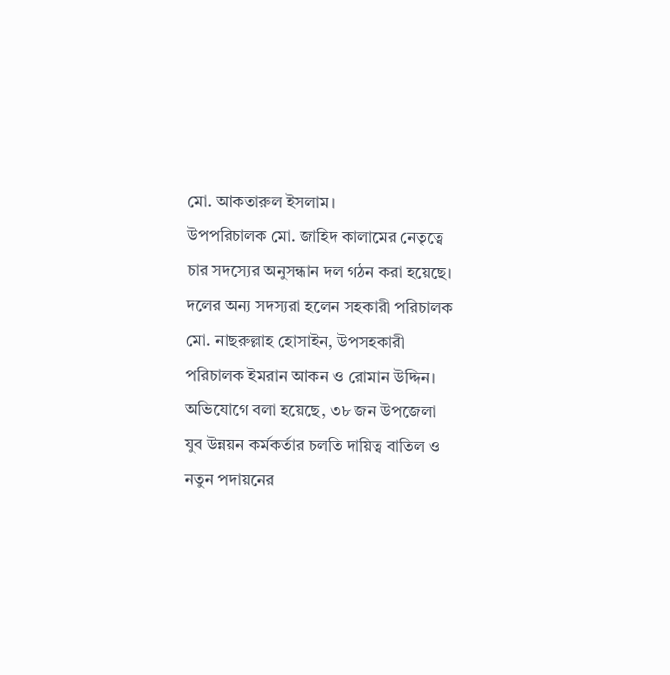মো. আকতারুল ইসলাম।
উপপরিচালক মো. জাহিদ কালামের নেতৃত্বে চার সদস্যের অনুসন্ধান দল গঠন করা হয়েছে। দলের অন্য সদস্যরা হলেন সহকারী পরিচালক মো. নাছরুল্লাহ হোসাইন, উপসহকারী পরিচালক ইমরান আকন ও রোমান উদ্দিন।
অভিযোগে বলা হয়েছে, ৩৮ জন উপজেলা যুব উন্নয়ন কর্মকর্তার চলতি দায়িত্ব বাতিল ও নতুন পদায়নের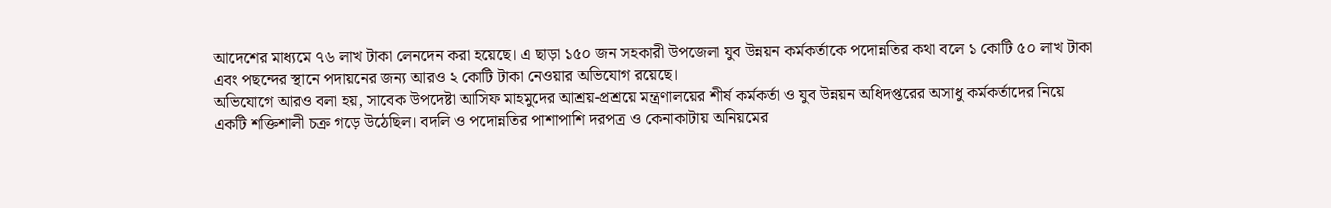আদেশের মাধ্যমে ৭৬ লাখ টাকা লেনদেন করা হয়েছে। এ ছাড়া ১৫০ জন সহকারী উপজেলা যুব উন্নয়ন কর্মকর্তাকে পদোন্নতির কথা বলে ১ কোটি ৫০ লাখ টাকা এবং পছন্দের স্থানে পদায়নের জন্য আরও ২ কোটি টাকা নেওয়ার অভিযোগ রয়েছে।
অভিযোগে আরও বলা হয়, সাবেক উপদেষ্টা আসিফ মাহমুদের আশ্রয়-প্রশ্রয়ে মন্ত্রণালয়ের শীর্ষ কর্মকর্তা ও যুব উন্নয়ন অধিদপ্তরের অসাধু কর্মকর্তাদের নিয়ে একটি শক্তিশালী চক্র গড়ে উঠেছিল। বদলি ও পদোন্নতির পাশাপাশি দরপত্র ও কেনাকাটায় অনিয়মের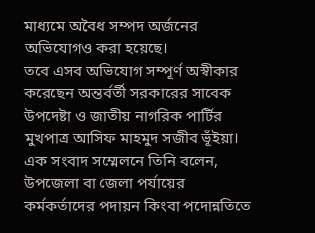মাধ্যমে অবৈধ সম্পদ অর্জনের অভিযোগও করা হয়েছে।
তবে এসব অভিযোগ সম্পূর্ণ অস্বীকার করেছেন অন্তর্বর্তী সরকারের সাবেক উপদেষ্টা ও জাতীয় নাগরিক পার্টির মুখপাত্র আসিফ মাহমুদ সজীব ভূঁইয়া। এক সংবাদ সম্মেলনে তিনি বলেন, উপজেলা বা জেলা পর্যায়ের কর্মকর্তাদের পদায়ন কিংবা পদোন্নতিতে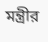মন্ত্রীর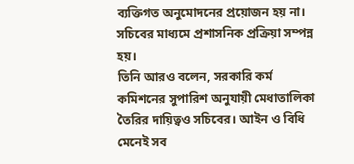ব্যক্তিগত অনুমোদনের প্রয়োজন হয় না। সচিবের মাধ্যমে প্রশাসনিক প্রক্রিয়া সম্পন্ন হয়।
তিনি আরও বলেন, সরকারি কর্ম কমিশনের সুপারিশ অনুযায়ী মেধাতালিকা তৈরির দায়িত্বও সচিবের। আইন ও বিধি মেনেই সব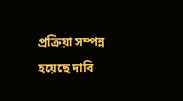প্রক্রিয়া সম্পন্ন হয়েছে দাবি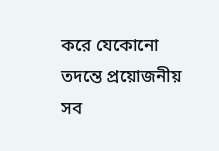করে যেকোনো তদন্তে প্রয়োজনীয় সব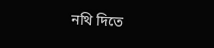নথি দিতে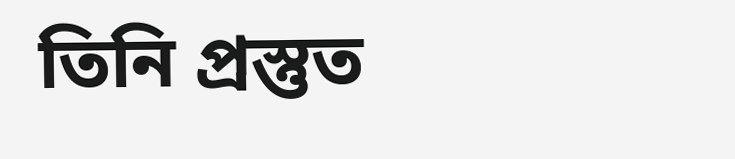তিনি প্রস্তুত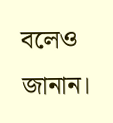বলেও জানান।